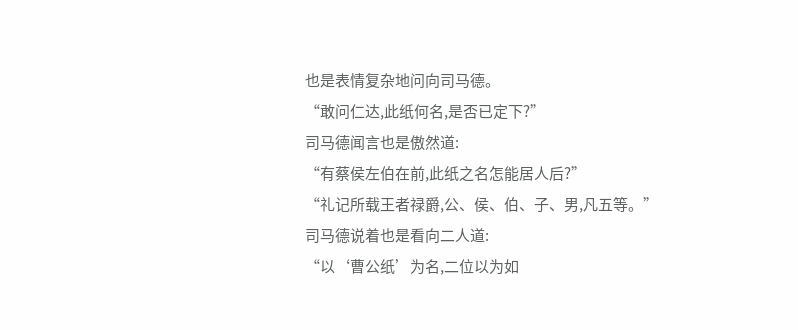也是表情复杂地问向司马德。
“敢问仁达,此纸何名,是否已定下?”
司马德闻言也是傲然道:
“有蔡侯左伯在前,此纸之名怎能居人后?”
“礼记所载王者禄爵,公、侯、伯、子、男,凡五等。”
司马德说着也是看向二人道:
“以‘曹公纸’为名,二位以为如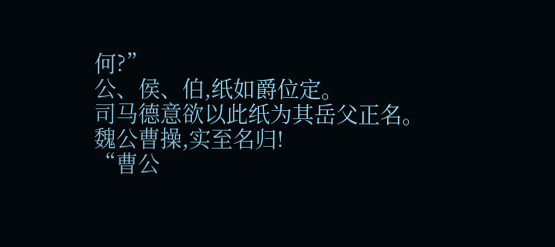何?”
公、侯、伯,纸如爵位定。
司马德意欲以此纸为其岳父正名。
魏公曹操,实至名归!
“曹公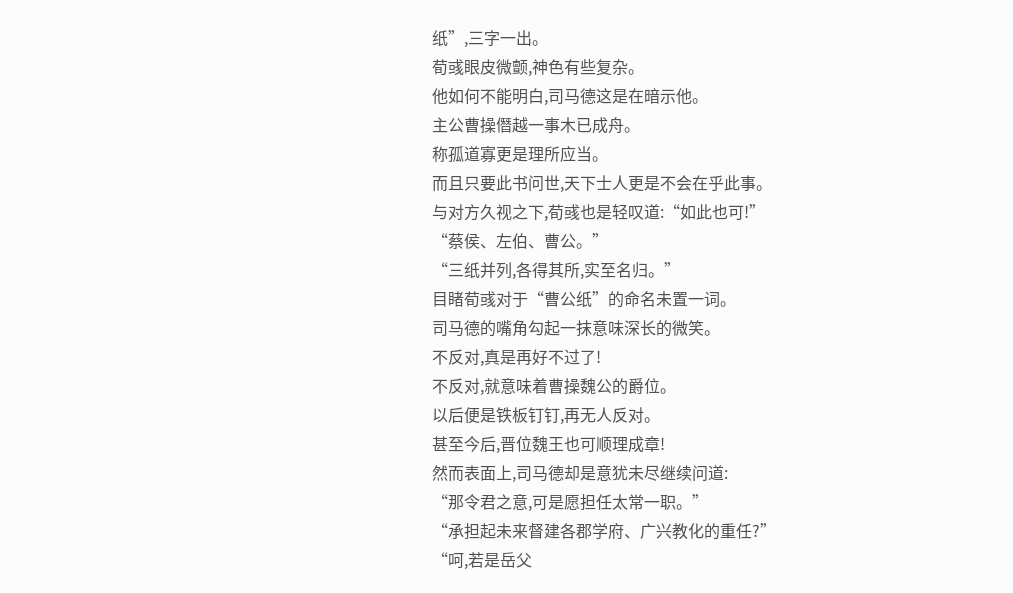纸”,三字一出。
荀彧眼皮微颤,神色有些复杂。
他如何不能明白,司马德这是在暗示他。
主公曹操僭越一事木已成舟。
称孤道寡更是理所应当。
而且只要此书问世,天下士人更是不会在乎此事。
与对方久视之下,荀彧也是轻叹道:“如此也可!”
“蔡侯、左伯、曹公。”
“三纸并列,各得其所,实至名归。”
目睹荀彧对于“曹公纸”的命名未置一词。
司马德的嘴角勾起一抹意味深长的微笑。
不反对,真是再好不过了!
不反对,就意味着曹操魏公的爵位。
以后便是铁板钉钉,再无人反对。
甚至今后,晋位魏王也可顺理成章!
然而表面上,司马德却是意犹未尽继续问道:
“那令君之意,可是愿担任太常一职。”
“承担起未来督建各郡学府、广兴教化的重任?”
“呵,若是岳父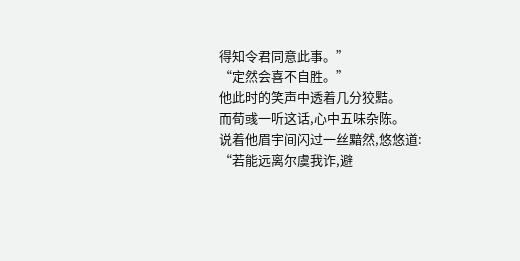得知令君同意此事。”
“定然会喜不自胜。”
他此时的笑声中透着几分狡黠。
而荀彧一听这话,心中五味杂陈。
说着他眉宇间闪过一丝黯然,悠悠道:
“若能远离尔虞我诈,避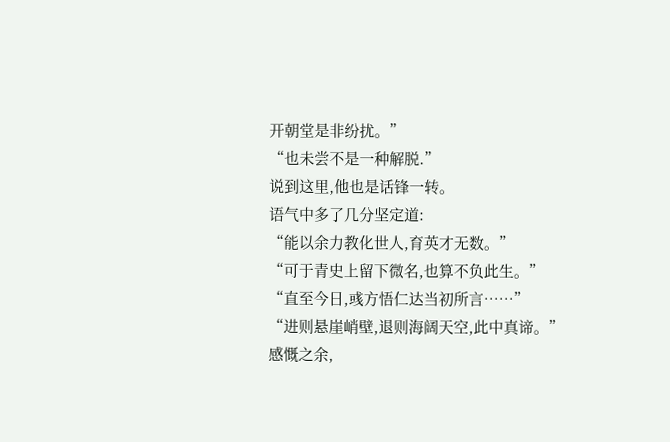开朝堂是非纷扰。”
“也未尝不是一种解脱.”
说到这里,他也是话锋一转。
语气中多了几分坚定道:
“能以余力教化世人,育英才无数。”
“可于青史上留下微名,也算不负此生。”
“直至今日,彧方悟仁达当初所言……”
“进则悬崖峭壁,退则海阔天空,此中真谛。”
感慨之余,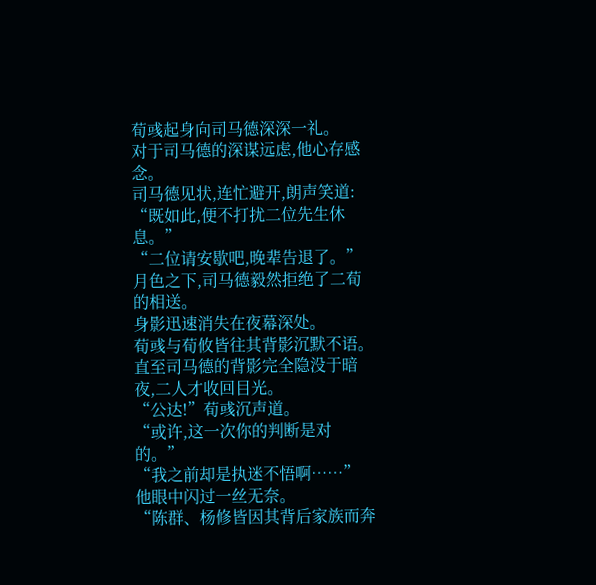荀彧起身向司马德深深一礼。
对于司马德的深谋远虑,他心存感念。
司马德见状,连忙避开,朗声笑道:
“既如此,便不打扰二位先生休息。”
“二位请安歇吧,晚辈告退了。”
月色之下,司马德毅然拒绝了二荀的相送。
身影迅速消失在夜幕深处。
荀彧与荀攸皆往其背影沉默不语。
直至司马德的背影完全隐没于暗夜,二人才收回目光。
“公达!”荀彧沉声道。
“或许,这一次你的判断是对的。”
“我之前却是执迷不悟啊……”
他眼中闪过一丝无奈。
“陈群、杨修皆因其背后家族而奔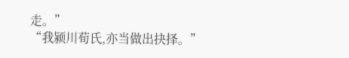走。”
“我颍川荀氏,亦当做出抉择。”